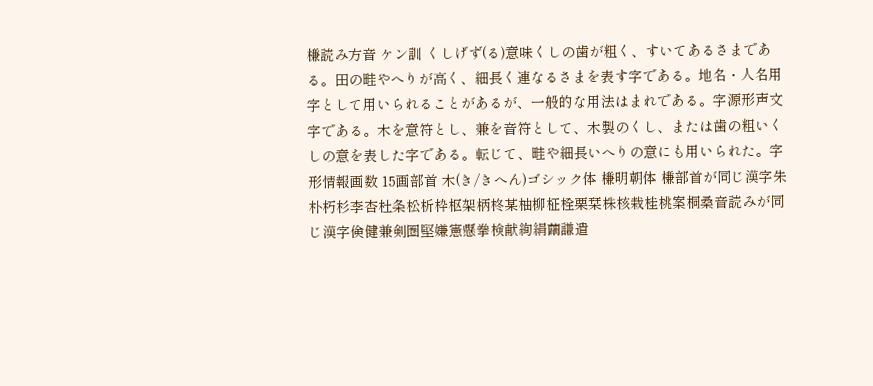槏読み方音 ケン訓 くしげず(る)意味くしの歯が粗く、すいてあるさまである。田の畦やへりが高く、細長く連なるさまを表す字である。地名・人名用字として用いられることがあるが、一般的な用法はまれである。字源形声文字である。木を意符とし、兼を音符として、木製のくし、または歯の粗いくしの意を表した字である。転じて、畦や細長いへりの意にも用いられた。字形情報画数 15画部首 木(き/きへん)ゴシック体 槏明朝体 槏部首が同じ漢字朱朴朽杉李杏杜条松析枠枢架柄柊某柚柳柾栓栗栞株核栽桂桃案桐桑音読みが同じ漢字倹健兼剣圏堅嫌憲懸拳検献絢絹繭謙遣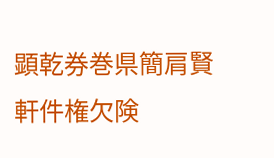顕乾券巻県簡肩賢軒件権欠険